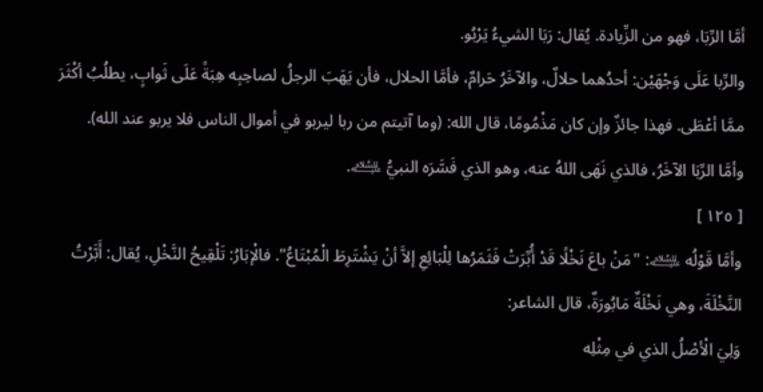أمَّا الرِّبَا، فهو من الزِّيادة. يُقال: رَبَا الشيءُ يَرْبُو.
والرِّبا عَلَى وَجْهَيْن: أحدُهما حلالٌ، والآخَرُ حَرامٌ، فأمَّا الحلال، فأن يَهَبَ الرجلُ لصاحِبِه هِبَةً عَلَى ثَوابٍ، يطلُبُ أكْثَرَ ممَّا أعْطَى. فهذا جائزٌ وإن كان مَذْمُومًا، قال الله: (وما آتيتم من ربا ليربو في أموال الناس فلا يربو عند الله).
وأمَّا الرِّبَا الآخَرُ، فالذي نَهَى اللهُ عنه، وهو الذي فَسَّرَه النبيُّ ﵇.
[ ١٢٥ ]
وأمَّا قَوْلُه ﵇: "مَنْ باعَ نَخْلًا قَدْ أُبِّرَتْ فَثَمَرُها لِلْبَائِعِ إلاَّ أنْ يَشْتَرِطَ الْمُبْتَاعُ". فالْإبَارُ: تَلْقِيحُ النَّخْلِ، يُقال: أَبَّرْتُ النَّخْلَةَ، وهي نَخْلَةٌ مَابُورَةٌ، قال الشاعر:
وَلِيَ الْأصْلُ الذي في مِثْلِه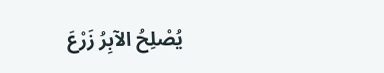يُصْلِحُ الآبِرُ زَرْعَ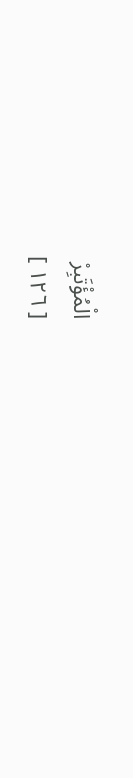الْمُؤْتَبِرْ
[ ١٢٦ ]